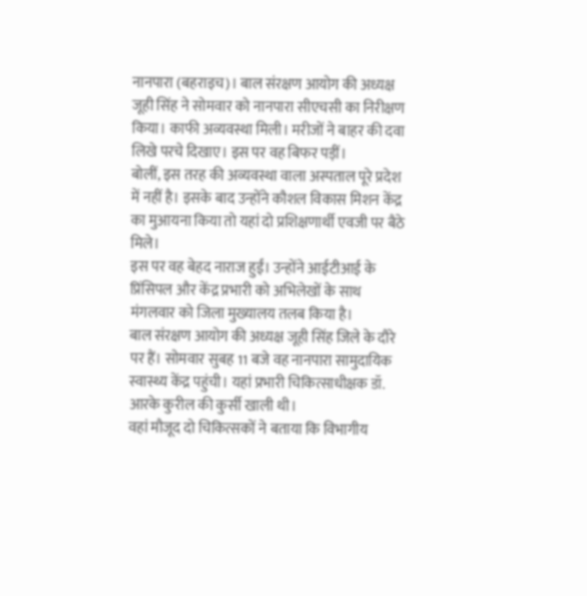नानपारा (बहराइच)। बाल संरक्षण आयोग की अध्यक्ष जूही सिंह ने सोमवार को नानपारा सीएचसी का निरीक्षण किया। काफी अव्यवस्था मिली। मरीजों ने बाहर की दवा लिखे परचे दिखाए। इस पर वह बिफर पड़ीं।
बोलीं, इस तरह की अव्यवस्था वाला अस्पताल पूरे प्रदेश में नहीं है। इसके बाद उन्होंने कौशल विकास मिशन केंद्र का मुआयना किया तो यहां दो प्रशिक्षणार्थी एवजी पर बैठे मिले।
इस पर वह बेहद नाराज हुईं। उन्होंने आईटीआई के प्रिंसिपल और केंद्र प्रभारी को अभिलेखों के साथ मंगलवार को जिला मुख्यालय तलब किया है।
बाल संरक्षण आयोग की अध्यक्ष जूही सिंह जिले के दौरे पर हैं। सोमवार सुबह 11 बजे वह नानपारा सामुदायिक स्वास्थ्य केंद्र पहुंची। यहां प्रभारी चिकित्साधीक्षक डॉ. आरके कुरील की कुर्सी खाली थी।
वहां मौजूद दो चिकित्सकों ने बताया कि विभागीय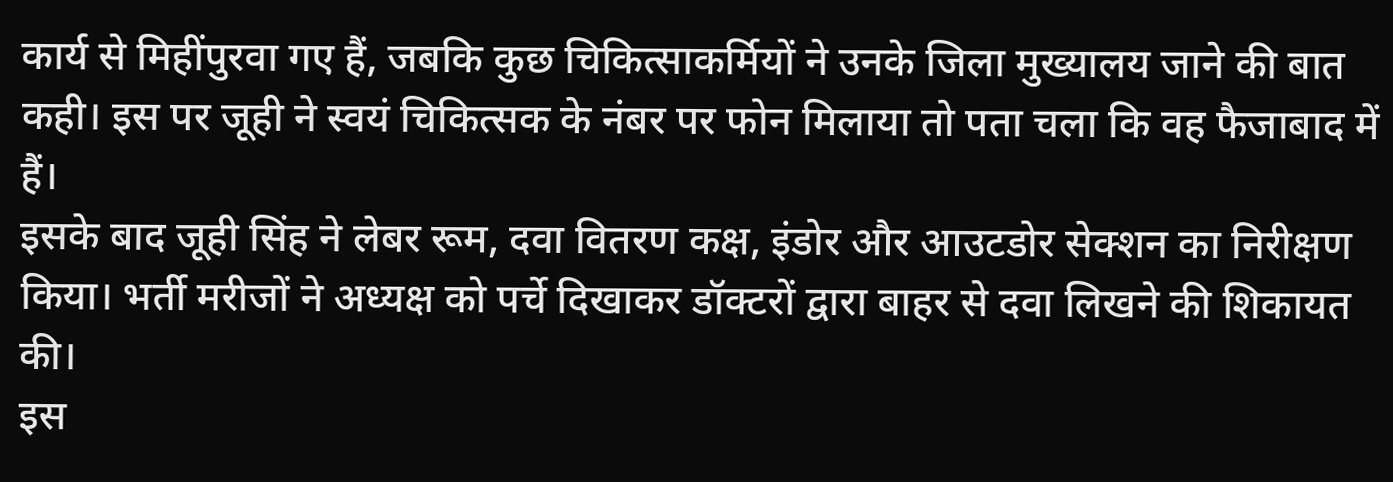कार्य से मिहींपुरवा गए हैं, जबकि कुछ चिकित्साकर्मियों ने उनके जिला मुख्यालय जाने की बात कही। इस पर जूही ने स्वयं चिकित्सक के नंबर पर फोन मिलाया तो पता चला कि वह फैजाबाद में हैं।
इसके बाद जूही सिंह ने लेबर रूम, दवा वितरण कक्ष, इंडोर और आउटडोर सेक्शन का निरीक्षण किया। भर्ती मरीजों ने अध्यक्ष को पर्चे दिखाकर डॉक्टरों द्वारा बाहर से दवा लिखने की शिकायत की।
इस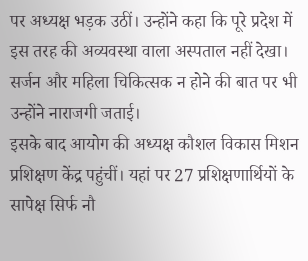पर अध्यक्ष भड़क उठीं। उन्होंने कहा कि पूरे प्रदेश में इस तरह की अव्यवस्था वाला अस्पताल नहीं देखा। सर्जन और महिला चिकित्सक न होने की बात पर भी उन्होंने नाराजगी जताई।
इसके बाद आयोग की अध्यक्ष कौशल विकास मिशन प्रशिक्षण केंद्र पहुंचीं। यहां पर 27 प्रशिक्षणार्थियों के सापेक्ष सिर्फ नौ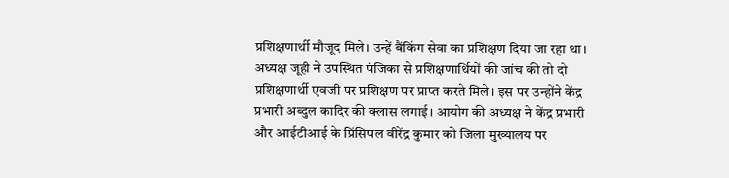प्रशिक्षणार्थी मौजूद मिले। उन्हें बैंकिंग सेवा का प्रशिक्षण दिया जा रहा था।
अध्यक्ष जूही ने उपस्थित पंजिका से प्रशिक्षणार्थियों की जांच की तो दो प्रशिक्षणार्थी एवजी पर प्रशिक्षण पर प्राप्त करते मिले। इस पर उन्होंने केंद्र प्रभारी अब्दुल कादिर की क्लास लगाई। आयोग की अध्यक्ष ने केंद्र प्रभारी और आईटीआई के प्रिंसिपल वीरेंद्र कुमार को जिला मुख्यालय पर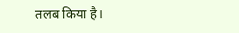तलब किया है।